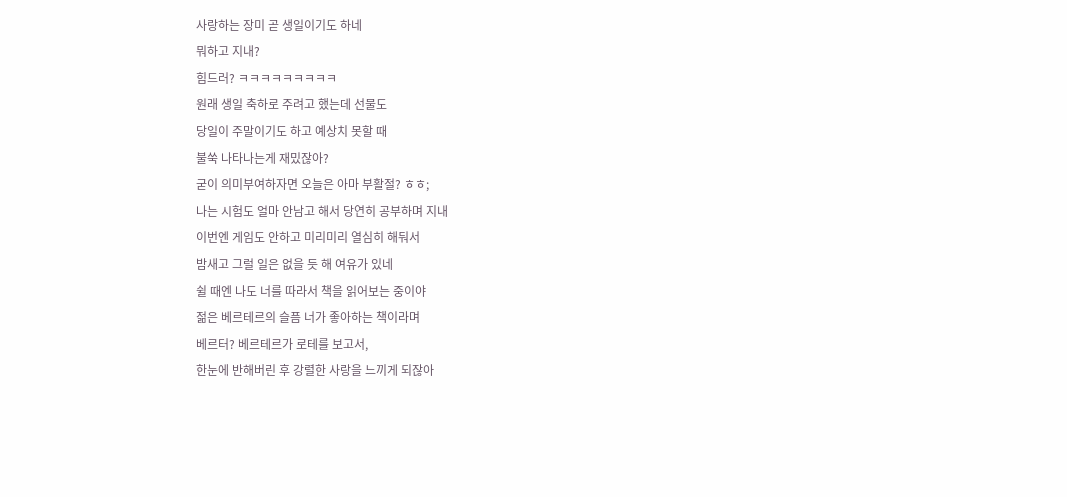사랑하는 장미 곧 생일이기도 하네
뭐하고 지내?
힘드러? ㅋㅋㅋㅋㅋㅋㅋㅋㅋ
원래 생일 축하로 주려고 했는데 선물도
당일이 주말이기도 하고 예상치 못할 때
불쑥 나타나는게 재밌잖아?
굳이 의미부여하자면 오늘은 아마 부활절? ㅎㅎ;
나는 시험도 얼마 안남고 해서 당연히 공부하며 지내
이번엔 게임도 안하고 미리미리 열심히 해둬서
밤새고 그럴 일은 없을 듯 해 여유가 있네
쉴 때엔 나도 너를 따라서 책을 읽어보는 중이야
젊은 베르테르의 슬픔 너가 좋아하는 책이라며
베르터? 베르테르가 로테를 보고서,
한눈에 반해버린 후 강렬한 사랑을 느끼게 되잖아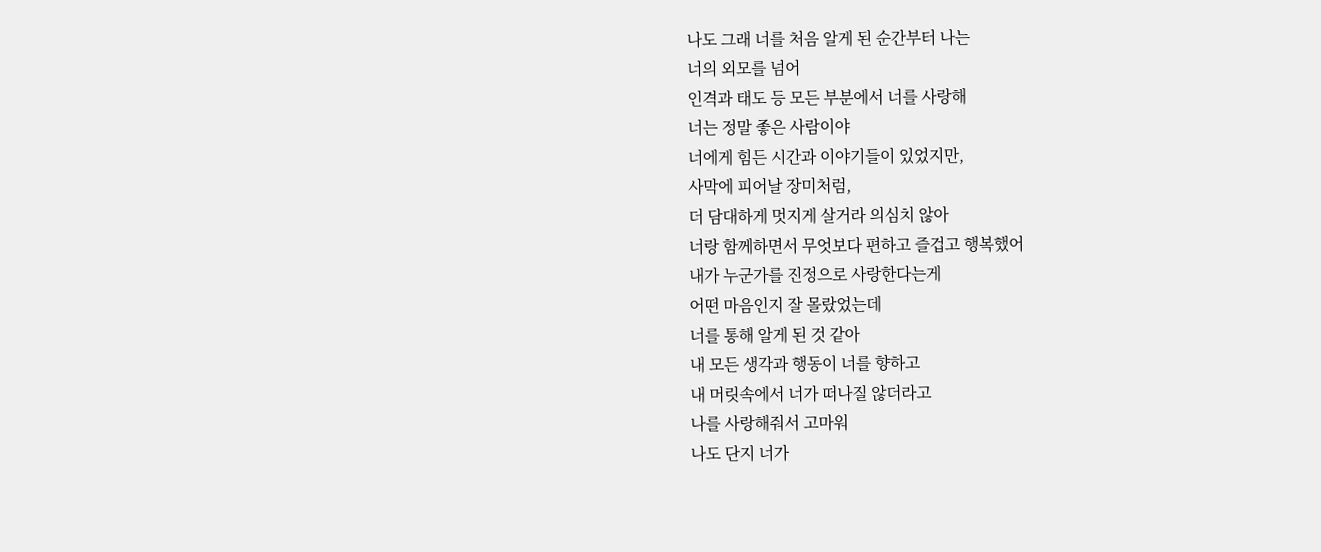나도 그래 너를 처음 알게 된 순간부터 나는
너의 외모를 넘어
인격과 태도 등 모든 부분에서 너를 사랑해
너는 정말 좋은 사람이야
너에게 힘든 시간과 이야기들이 있었지만,
사막에 피어날 장미처럼,
더 담대하게 멋지게 살거라 의심치 않아
너랑 함께하면서 무엇보다 편하고 즐겁고 행복했어
내가 누군가를 진정으로 사랑한다는게
어떤 마음인지 잘 몰랐었는데
너를 통해 알게 된 것 같아
내 모든 생각과 행동이 너를 향하고
내 머릿속에서 너가 떠나질 않더라고
나를 사랑해줘서 고마워
나도 단지 너가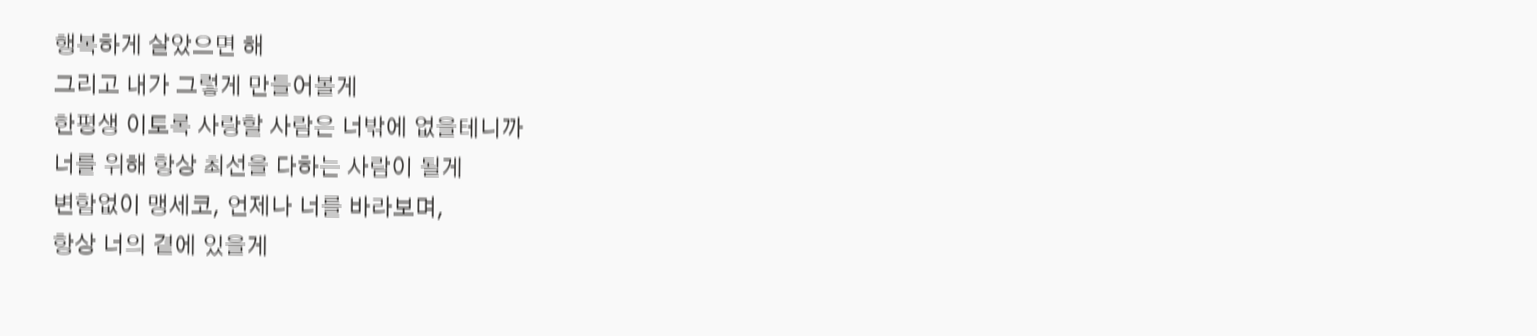행복하게 살았으면 해
그리고 내가 그렇게 만들어볼게
한평생 이토록 사랑할 사람은 너밖에 없을테니까
너를 위해 항상 최선을 다하는 사람이 될게
변함없이 맹세코, 언제나 너를 바라보며,
항상 너의 곁에 있을게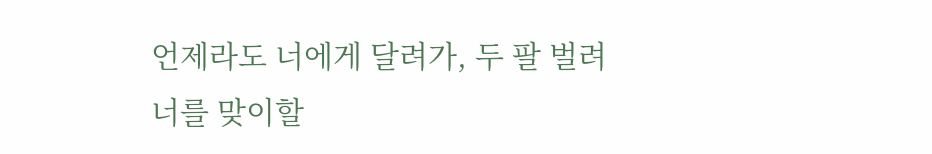언제라도 너에게 달려가, 두 팔 벌려 너를 맞이할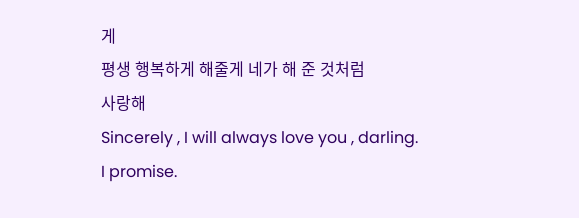게
평생 행복하게 해줄게 네가 해 준 것처럼
사랑해
Sincerely , I will always love you , darling.
I promise.